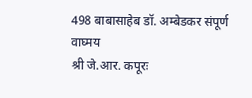498 बाबासाहेब डॉ. अम्बेडकर संपूर्ण वाघ्मय
श्री जे.आर. कपूरः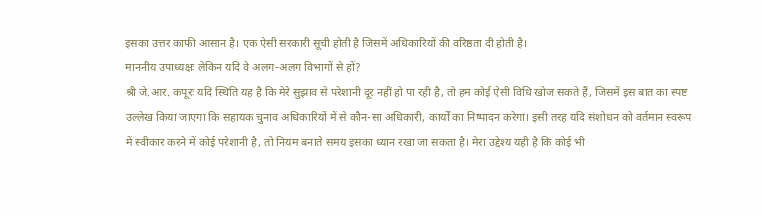इसका उत्तर काफी आसान है। एक ऐसी सरकारी सूची होती है जिसमें अधिकारियों की वरिष्ठता दी होती है।
माननीय उपाध्यक्षः लेकिन यदि वे अलग-अलग विभागों से हों?
श्री जे.आर. कपूरः यदि स्थिति यह है कि मेरे सुझाव से परेशानी दूर नहीं हो पा रही है, तो हम कोई ऐसी विधि खोज सकते हैं, जिसमें इस बात का स्पष्ट उल्लेख किया जाएगा कि सहायक चुनाव अधिकारियों में से कौन-सा अधिकारी, कार्यों का निष्पादन करेगा। इसी तरह यदि संशोधन को वर्तमान स्वरूप में स्वीकार करने में कोई परेशानी है, तो नियम बनाते समय इसका ध्यान रखा जा सकता है। मेरा उद्देश्य यही है कि कोई भी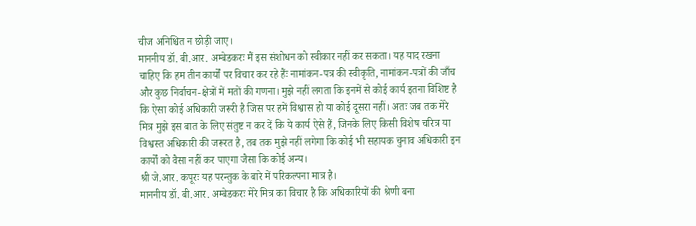चीज अनिश्चित न छोड़ी जाए।
माननीय डॉ. बी.आर. अम्बेडकरः मैं इस संशोधन को स्वीकार नहीं कर सकता। यह याद रखना चाहिए कि हम तीन कार्यों पर विचार कर रहे हैंः नामांकन-पत्र की स्वीकृति, नामांकन-पत्रों की जाँच और कुछ निर्वाचन-क्षेत्रों में मतों की गणना। मुझे नहीं लगता कि इनमें से कोई कार्य इतना विशिष्ट है कि ऐसा कोई अधिकारी जरूरी है जिस पर हमें विश्वास हो या कोई दूसरा नहीं। अतः जब तक मेरे मित्र मुझे इस बात के लिए संतुष्ट न कर दें कि ये कार्य ऐसे हैं, जिनके लिए किसी विशेष चरित्र या विश्वस्त अधिकारी की जरूरत है, तब तक मुझे नहीं लगेगा कि कोई भी सहायक चुनाव अधिकारी इन कार्यों को वैसा नहीं कर पाएगा जैसा कि कोई अन्य।
श्री जे.आर. कपूरः यह परन्तुक के बारे में परिकल्पना मात्र है।
माननीय डॉ. बी.आर. अम्बेडकरः मेरे मित्र का विचार है कि अधिकारियों की श्रेणी बना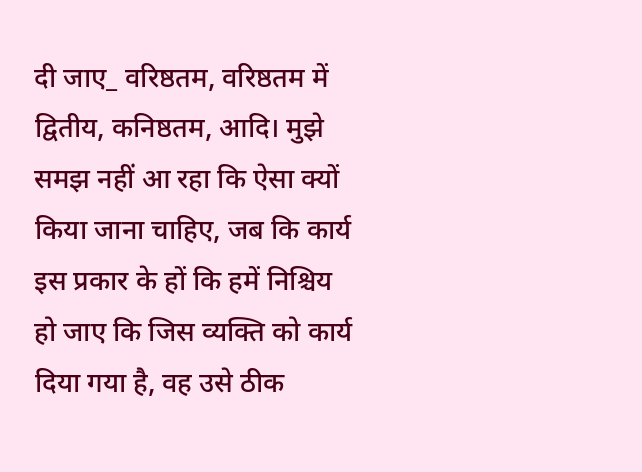दी जाए_ वरिष्ठतम, वरिष्ठतम में द्वितीय, कनिष्ठतम, आदि। मुझे समझ नहीं आ रहा कि ऐसा क्यों किया जाना चाहिए, जब कि कार्य इस प्रकार के हों कि हमें निश्चिय हो जाए कि जिस व्यक्ति को कार्य दिया गया है, वह उसे ठीक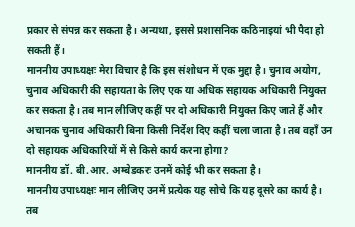प्रकार से संपन्न कर सकता है। अन्यथा, इससे प्रशासनिक कठिनाइयां भी पैदा हो सकती हैं।
माननीय उपाध्यक्षः मेरा विचार है कि इस संशोधन में एक मुद्दा है। चुनाव अयोग, चुनाव अधिकारी की सहायता के लिए एक या अधिक सहायक अधिकारी नियुक्त कर सकता है। तब मान लीजिए कहीं पर दो अधिकारी नियुक्त किए जाते हैं और अचानक चुनाव अधिकारी बिना किसी निर्देश दिए कहीं चला जाता है। तब वहाँ उन दो सहायक अधिकारियों में से किसे कार्य करना होगा?
माननीय डॉ. बी.आर. अम्बेडकरः उनमें कोई भी कर सकता है।
माननीय उपाध्यक्षः मान लीजिए उनमें प्रत्येक यह सोचे कि यह दूसरे का कार्य है। तब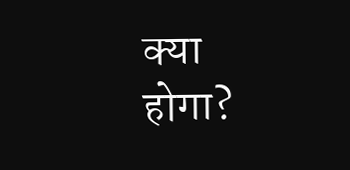क्या होगा?